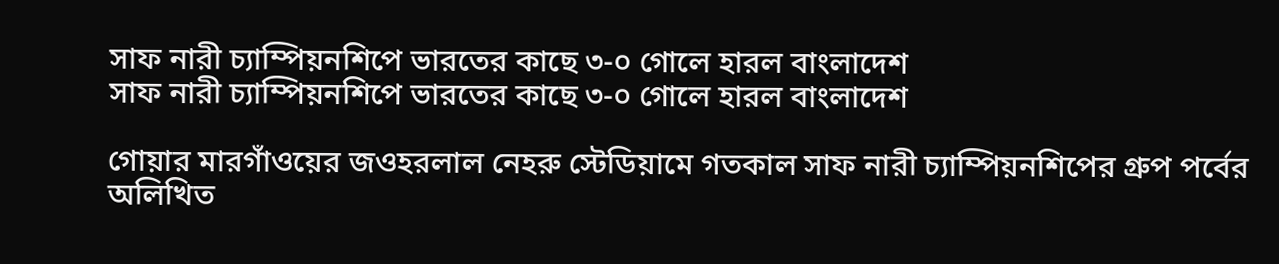সাফ নারী চ্যাম্পিয়নশিপে ভারতের কাছে ৩-০ গোলে হারল বাংলাদেশ
সাফ নারী চ্যাম্পিয়নশিপে ভারতের কাছে ৩-০ গোলে হারল বাংলাদেশ

গোয়ার মারগাঁওয়ের জওহরলাল নেহরু স্টেডিয়ামে গতকাল সাফ নারী চ্যাম্পিয়নশিপের গ্রুপ পর্বের অলিখিত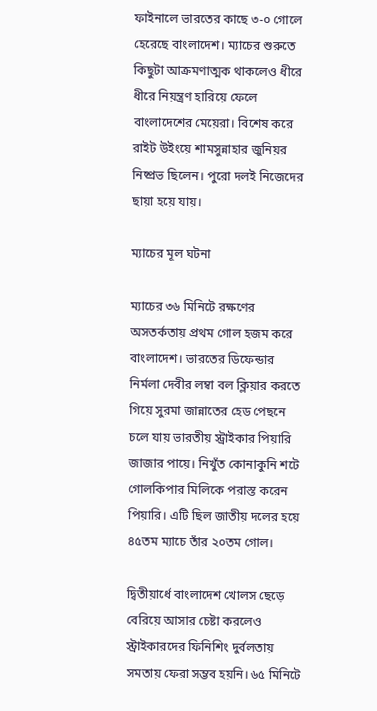ফাইনালে ভারতের কাছে ৩-০ গোলে হেরেছে বাংলাদেশ। ম্যাচের শুরুতে কিছুটা আক্রমণাত্মক থাকলেও ধীরে ধীরে নিয়ন্ত্রণ হারিয়ে ফেলে বাংলাদেশের মেয়েরা। বিশেষ করে রাইট উইংয়ে শামসুন্নাহার জুনিয়র নিষ্প্রভ ছিলেন। পুরো দলই নিজেদের ছায়া হয়ে যায়।

ম্যাচের মূল ঘটনা

ম্যাচের ৩৬ মিনিটে রক্ষণের অসতর্কতায় প্রথম গোল হজম করে বাংলাদেশ। ভারতের ডিফেন্ডার নির্মলা দেবীর লম্বা বল ক্লিয়ার করতে গিয়ে সুরমা জান্নাতের হেড পেছনে চলে যায় ভারতীয় স্ট্রাইকার পিয়ারি জাজার পায়ে। নিখুঁত কোনাকুনি শটে গোলকিপার মিলিকে পরাস্ত করেন পিয়ারি। এটি ছিল জাতীয় দলের হয়ে ৪৫তম ম্যাচে তাঁর ২০তম গোল।

দ্বিতীয়ার্ধে বাংলাদেশ খোলস ছেড়ে বেরিয়ে আসার চেষ্টা করলেও স্ট্রাইকারদের ফিনিশিং দুর্বলতায় সমতায় ফেরা সম্ভব হয়নি। ৬৫ মিনিটে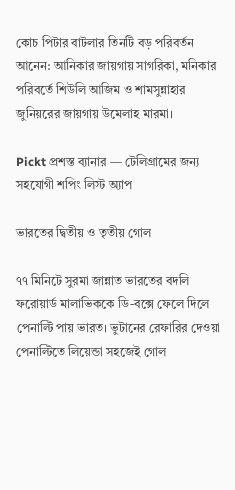কোচ পিটার বাটলার তিনটি বড় পরিবর্তন আনেন: আনিকার জায়গায় সাগরিকা, মনিকার পরিবর্তে শিউলি আজিম ও শামসুন্নাহার জুনিয়রের জায়গায় উমেলাহ মারমা।

Pickt প্রশস্ত ব্যানার — টেলিগ্রামের জন্য সহযোগী শপিং লিস্ট অ্যাপ

ভারতের দ্বিতীয় ও তৃতীয় গোল

৭৭ মিনিটে সুরমা জান্নাত ভারতের বদলি ফরোয়ার্ড মালাভিককে ডি-বক্সে ফেলে দিলে পেনাল্টি পায় ভারত। ভুটানের রেফারির দেওয়া পেনাল্টিতে লিয়েন্ডা সহজেই গোল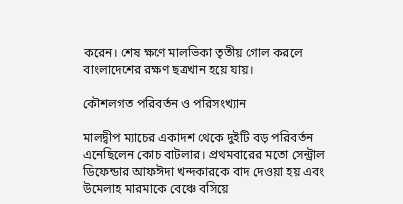করেন। শেষ ক্ষণে মালভিকা তৃতীয় গোল করলে বাংলাদেশের রক্ষণ ছত্রখান হয়ে যায়।

কৌশলগত পরিবর্তন ও পরিসংখ্যান

মালদ্বীপ ম্যাচের একাদশ থেকে দুইটি বড় পরিবর্তন এনেছিলেন কোচ বাটলার। প্রথমবারের মতো সেন্ট্রাল ডিফেন্ডার আফঈদা খন্দকারকে বাদ দেওয়া হয় এবং উমেলাহ মারমাকে বেঞ্চে বসিয়ে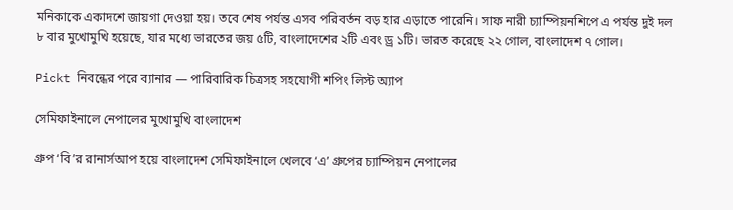মনিকাকে একাদশে জায়গা দেওয়া হয়। তবে শেষ পর্যন্ত এসব পরিবর্তন বড় হার এড়াতে পারেনি। সাফ নারী চ্যাম্পিয়নশিপে এ পর্যন্ত দুই দল ৮ বার মুখোমুখি হয়েছে, যার মধ্যে ভারতের জয় ৫টি, বাংলাদেশের ২টি এবং ড্র ১টি। ভারত করেছে ২২ গোল, বাংলাদেশ ৭ গোল।

Pickt নিবন্ধের পরে ব্যানার — পারিবারিক চিত্রসহ সহযোগী শপিং লিস্ট অ্যাপ

সেমিফাইনালে নেপালের মুখোমুখি বাংলাদেশ

গ্রুপ ‘বি’র রানার্সআপ হয়ে বাংলাদেশ সেমিফাইনালে খেলবে ‘এ’ গ্রুপের চ্যাম্পিয়ন নেপালের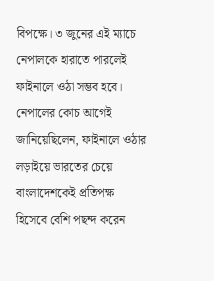বিপক্ষে। ৩ জুনের এই ম্যাচে নেপালকে হারাতে পারলেই ফাইনালে ওঠা সম্ভব হবে। নেপালের কোচ আগেই জানিয়েছিলেন, ফাইনালে ওঠার লড়াইয়ে ভারতের চেয়ে বাংলাদেশকেই প্রতিপক্ষ হিসেবে বেশি পছন্দ করেন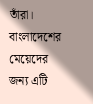তাঁরা। বাংলাদেশের মেয়েদের জন্য এটি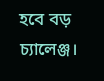হবে বড় চ্যালেঞ্জ।